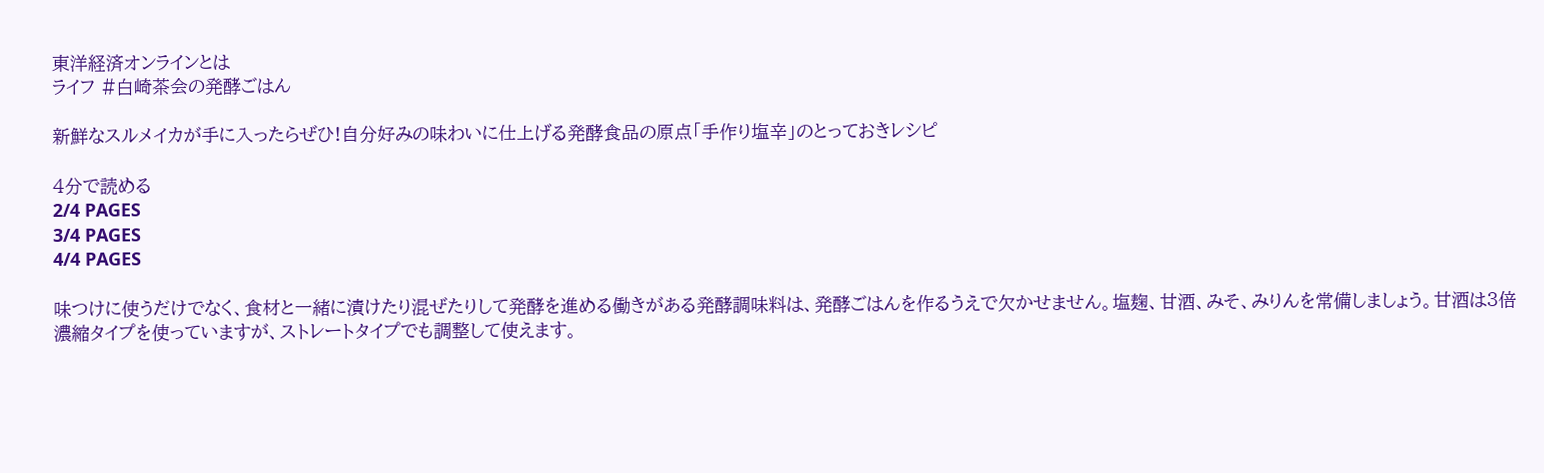東洋経済オンラインとは
ライフ #白崎茶会の発酵ごはん

新鮮なスルメイカが手に入ったらぜひ!自分好みの味わいに仕上げる発酵食品の原点「手作り塩辛」のとっておきレシピ

4分で読める
2/4 PAGES
3/4 PAGES
4/4 PAGES

味つけに使うだけでなく、食材と一緒に漬けたり混ぜたりして発酵を進める働きがある発酵調味料は、発酵ごはんを作るうえで欠かせません。塩麹、甘酒、みそ、みりんを常備しましょう。甘酒は3倍濃縮タイプを使っていますが、ストレートタイプでも調整して使えます。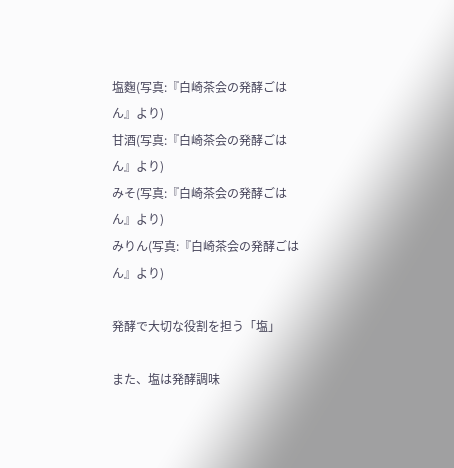塩麴(写真:『白崎茶会の発酵ごはん』より)
甘酒(写真:『白崎茶会の発酵ごはん』より)
みそ(写真:『白崎茶会の発酵ごはん』より)
みりん(写真:『白崎茶会の発酵ごはん』より)

発酵で大切な役割を担う「塩」

また、塩は発酵調味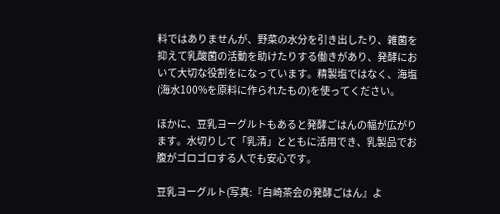料ではありませんが、野菜の水分を引き出したり、雑菌を抑えて乳酸菌の活動を助けたりする働きがあり、発酵において大切な役割をになっています。精製塩ではなく、海塩(海水100%を原料に作られたもの)を使ってください。

ほかに、豆乳ヨーグルトもあると発酵ごはんの幅が広がります。水切りして「乳清」とともに活用でき、乳製品でお腹がゴロゴロする人でも安心です。

豆乳ヨーグルト(写真:『白崎茶会の発酵ごはん』よ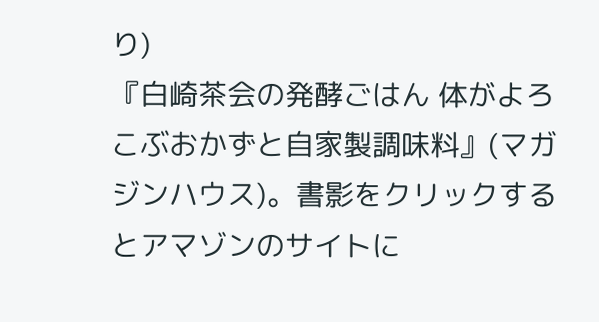り)
『白崎茶会の発酵ごはん 体がよろこぶおかずと自家製調味料』(マガジンハウス)。書影をクリックするとアマゾンのサイトに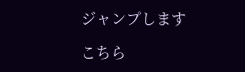ジャンプします

こちら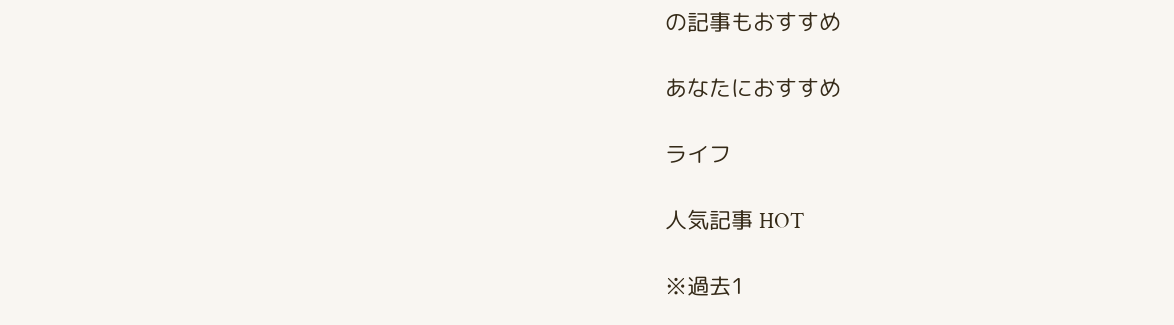の記事もおすすめ

あなたにおすすめ

ライフ

人気記事 HOT

※過去1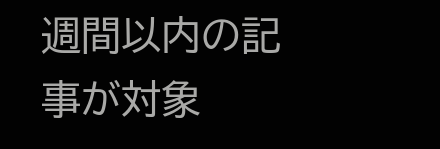週間以内の記事が対象